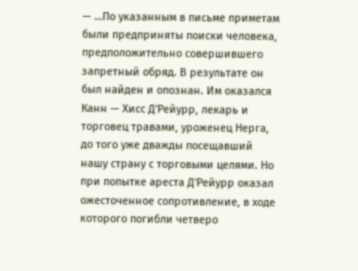— …По указанным в письме приметам были предприняты поиски человека, предположительно совершившего запретный обряд. В результате он был найден и опознан. Им оказался Канн — Хисс Д'Рейурр, лекарь и торговец травами, уроженец Нерга, до того уже дважды посещавший нашу страну с торговыми целями. Но при попытке ареста Д'Рейурр оказал ожесточенное сопротивление, в ходе которого погибли четверо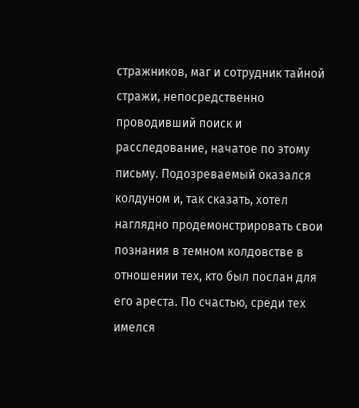стражников, маг и сотрудник тайной стражи, непосредственно проводивший поиск и расследование, начатое по этому письму. Подозреваемый оказался колдуном и, так сказать, хотел наглядно продемонстрировать свои познания в темном колдовстве в отношении тех, кто был послан для его ареста. По счастью, среди тех имелся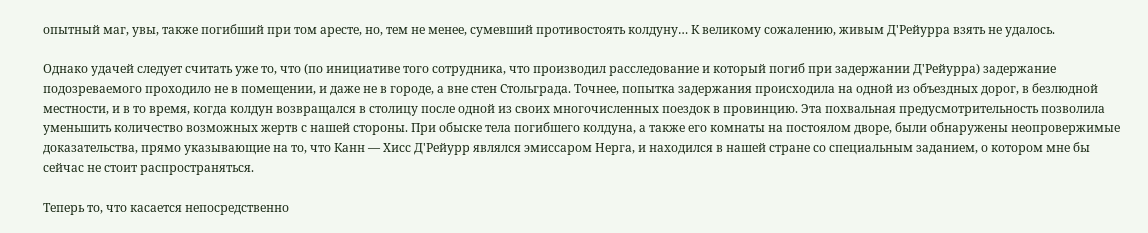опытный маг, увы, также погибший при том аресте, но, тем не менее, сумевший противостоять колдуну… К великому сожалению, живым Д'Рейурра взять не удалось.

Однако удачей следует считать уже то, что (по инициативе того сотрудника, что производил расследование и который погиб при задержании Д'Рейурра) задержание подозреваемого проходило не в помещении, и даже не в городе, а вне стен Стольграда. Точнее, попытка задержания происходила на одной из объездных дорог, в безлюдной местности, и в то время, когда колдун возвращался в столицу после одной из своих многочисленных поездок в провинцию. Эта похвальная предусмотрительность позволила уменьшить количество возможных жертв с нашей стороны. При обыске тела погибшего колдуна, а также его комнаты на постоялом дворе, были обнаружены неопровержимые доказательства, прямо указывающие на то, что Канн — Хисс Д'Рейурр являлся эмиссаром Нерга, и находился в нашей стране со специальным заданием, о котором мне бы сейчас не стоит распространяться.

Теперь то, что касается непосредственно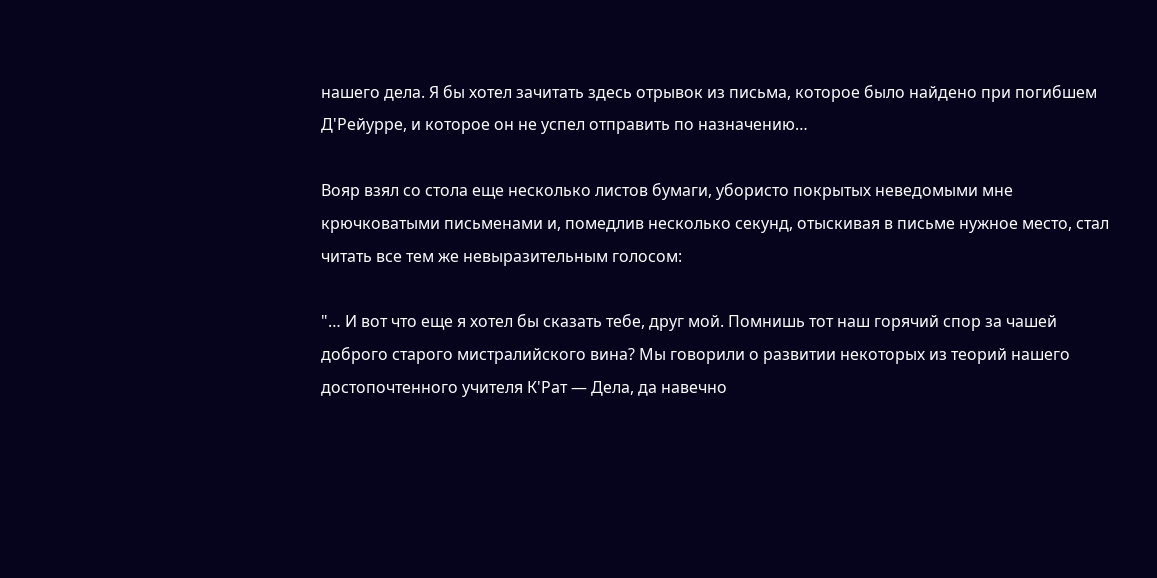нашего дела. Я бы хотел зачитать здесь отрывок из письма, которое было найдено при погибшем Д'Рейурре, и которое он не успел отправить по назначению…

Вояр взял со стола еще несколько листов бумаги, убористо покрытых неведомыми мне крючковатыми письменами и, помедлив несколько секунд, отыскивая в письме нужное место, стал читать все тем же невыразительным голосом:

"… И вот что еще я хотел бы сказать тебе, друг мой. Помнишь тот наш горячий спор за чашей доброго старого мистралийского вина? Мы говорили о развитии некоторых из теорий нашего достопочтенного учителя К'Paт — Дела, да навечно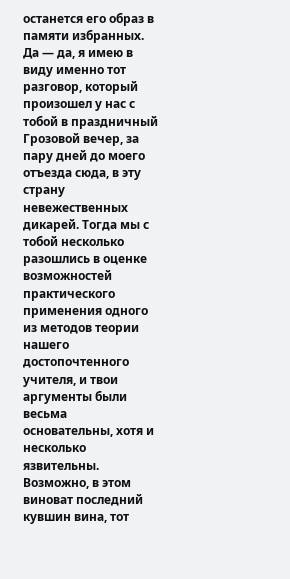останется его образ в памяти избранных. Да — да, я имею в виду именно тот разговор, который произошел у нас с тобой в праздничный Грозовой вечер, за пару дней до моего отъезда сюда, в эту страну невежественных дикарей. Тогда мы с тобой несколько разошлись в оценке возможностей практического применения одного из методов теории нашего достопочтенного учителя, и твои аргументы были весьма основательны, хотя и несколько язвительны. Возможно, в этом виноват последний кувшин вина, тот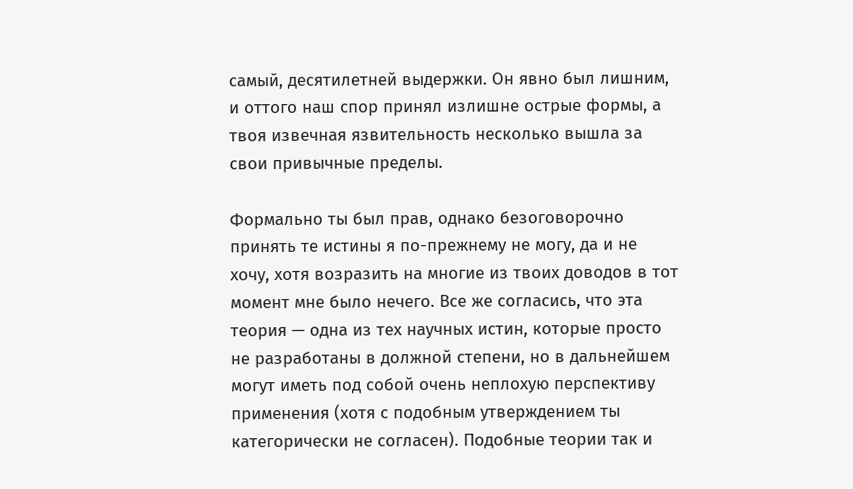самый, десятилетней выдержки. Он явно был лишним, и оттого наш спор принял излишне острые формы, а твоя извечная язвительность несколько вышла за свои привычные пределы.

Формально ты был прав, однако безоговорочно принять те истины я по-прежнему не могу, да и не хочу, хотя возразить на многие из твоих доводов в тот момент мне было нечего. Все же согласись, что эта теория — одна из тех научных истин, которые просто не разработаны в должной степени, но в дальнейшем могут иметь под собой очень неплохую перспективу применения (хотя с подобным утверждением ты категорически не согласен). Подобные теории так и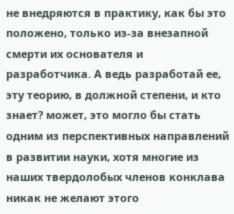не внедряются в практику, как бы это положено, только из-за внезапной смерти их основателя и разработчика. А ведь разработай ее, эту теорию, в должной степени, и кто знает? может, это могло бы стать одним из перспективных направлений в развитии науки, хотя многие из наших твердолобых членов конклава никак не желают этого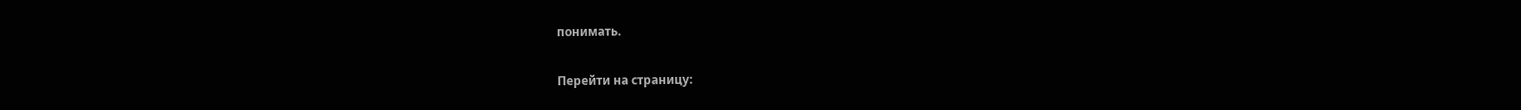понимать.

Перейти на страницу: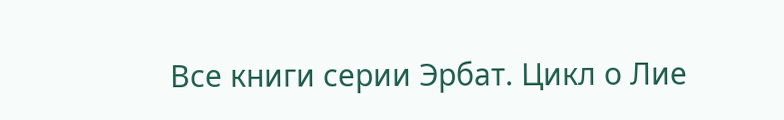Все книги серии Эрбат. Цикл о Лие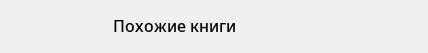Похожие книги